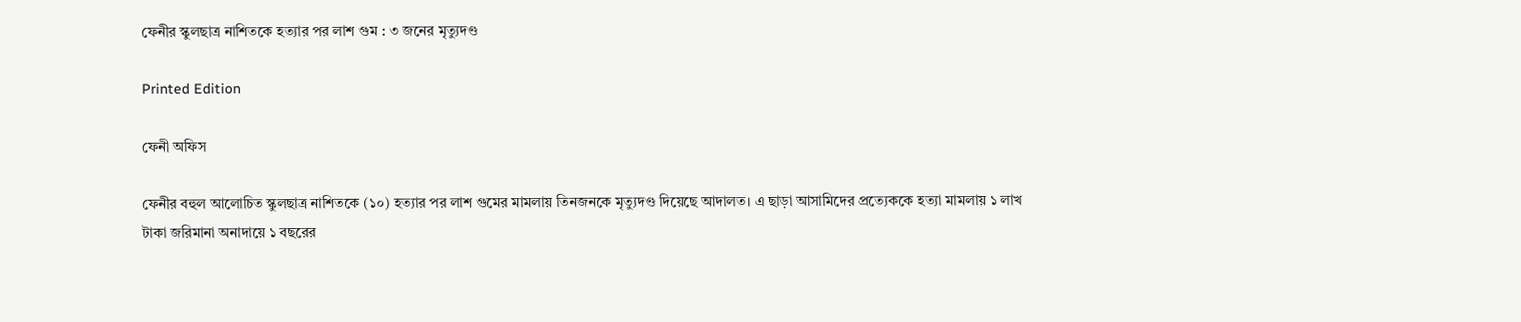ফেনীর স্কুলছাত্র নাশিতকে হত্যার পর লাশ গুম : ৩ জনের মৃত্যুদণ্ড

Printed Edition

ফেনী অফিস

ফেনীর বহুল আলোচিত স্কুলছাত্র নাশিতকে (১০) হত্যার পর লাশ গুমের মামলায় তিনজনকে মৃত্যুদণ্ড দিয়েছে আদালত। এ ছাড়া আসামিদের প্রত্যেককে হত্যা মামলায় ১ লাখ টাকা জরিমানা অনাদায়ে ১ বছরের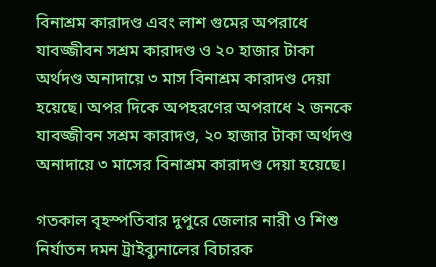বিনাশ্রম কারাদণ্ড এবং লাশ গুমের অপরাধে যাবজ্জীবন সশ্রম কারাদণ্ড ও ২০ হাজার টাকা অর্থদণ্ড অনাদায়ে ৩ মাস বিনাশ্রম কারাদণ্ড দেয়া হয়েছে। অপর দিকে অপহরণের অপরাধে ২ জনকে যাবজ্জীবন সশ্রম কারাদণ্ড, ২০ হাজার টাকা অর্থদণ্ড অনাদায়ে ৩ মাসের বিনাশ্রম কারাদণ্ড দেয়া হয়েছে।

গতকাল বৃহস্পতিবার দুপুরে জেলার নারী ও শিশু নির্যাতন দমন ট্রাইব্যুনালের বিচারক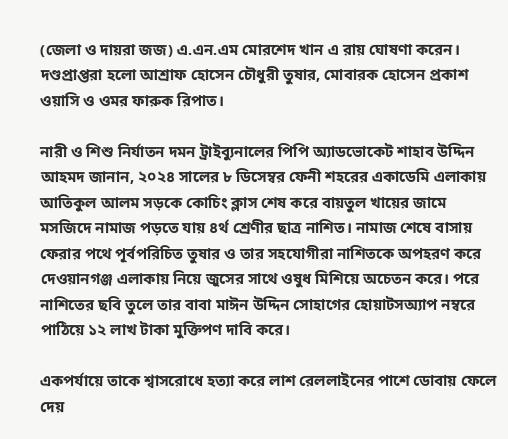(জেলা ও দায়রা জজ) এ.এন.এম মোরশেদ খান এ রায় ঘোষণা করেন। দণ্ডপ্রাপ্তরা হলো আশ্রাফ হোসেন চৌধুরী তুষার, মোবারক হোসেন প্রকাশ ওয়াসি ও ওমর ফারুক রিপাত।

নারী ও শিশু নির্যাতন দমন ট্রাইব্যুনালের পিপি অ্যাডভোকেট শাহাব উদ্দিন আহমদ জানান, ২০২৪ সালের ৮ ডিসেম্বর ফেনী শহরের একাডেমি এলাকায় আতিকুল আলম সড়কে কোচিং ক্লাস শেষ করে বায়তুল খায়ের জামে মসজিদে নামাজ পড়তে যায় ৪র্থ শ্রেণীর ছাত্র নাশিত। নামাজ শেষে বাসায় ফেরার পথে পূর্বপরিচিত তুষার ও তার সহযোগীরা নাশিতকে অপহরণ করে দেওয়ানগঞ্জ এলাকায় নিয়ে জুসের সাথে ওষুধ মিশিয়ে অচেতন করে। পরে নাশিতের ছবি তুলে তার বাবা মাঈন উদ্দিন সোহাগের হোয়াটসঅ্যাপ নম্বরে পাঠিয়ে ১২ লাখ টাকা মুক্তিপণ দাবি করে।

একপর্যায়ে তাকে শ্বাসরোধে হত্যা করে লাশ রেললাইনের পাশে ডোবায় ফেলে দেয়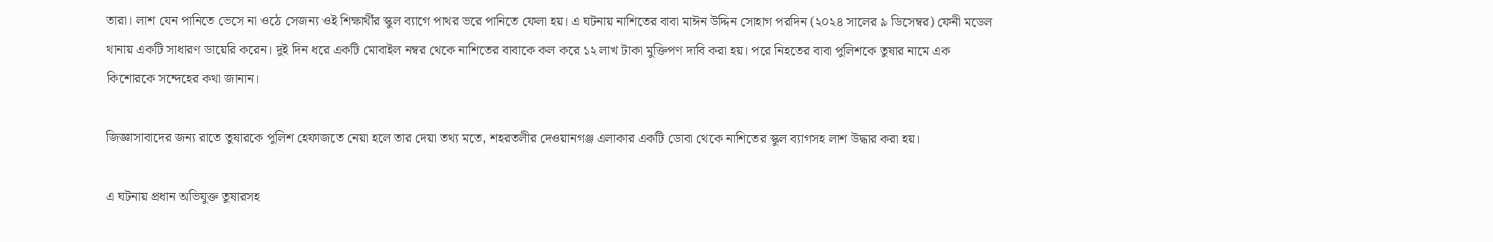তারা। লাশ যেন পানিতে ভেসে না ওঠে সেজন্য ওই শিক্ষার্থীর স্কুল ব্যাগে পাথর ভরে পানিতে ফেলা হয়। এ ঘটনায় নাশিতের বাবা মাঈন উদ্দিন সোহাগ পরদিন (২০২৪ সালের ৯ ডিসেম্বর) ফেনী মডেল থানায় একটি সাধারণ ডায়েরি করেন। দুই দিন ধরে একটি মোবাইল নম্বর থেকে নাশিতের বাবাকে কল করে ১২ লাখ টাকা মুক্তিপণ দাবি করা হয়। পরে নিহতের বাবা পুলিশকে তুষার নামে এক কিশোরকে সন্দেহের কথা জানান।

জিজ্ঞাসাবাদের জন্য রাতে তুষারকে পুলিশ হেফাজতে নেয়া হলে তার দেয়া তথ্য মতে, শহরতলীর দেওয়ানগঞ্জ এলাকার একটি ডোবা থেকে নাশিতের স্কুল ব্যাগসহ লাশ উদ্ধার করা হয়।

এ ঘটনায় প্রধান অভিযুক্ত তুষারসহ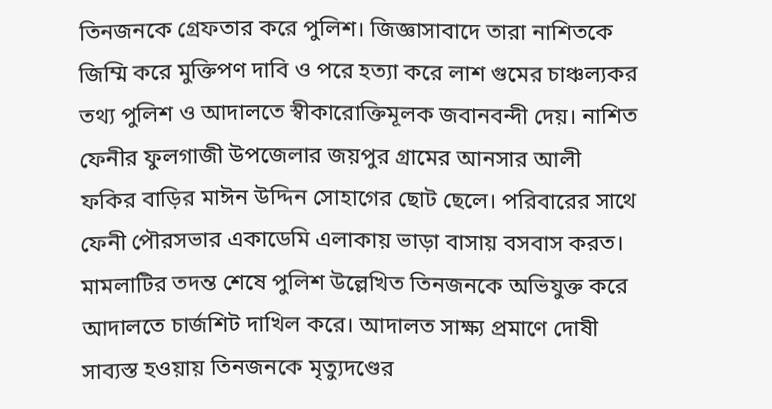তিনজনকে গ্রেফতার করে পুলিশ। জিজ্ঞাসাবাদে তারা নাশিতকে জিম্মি করে মুক্তিপণ দাবি ও পরে হত্যা করে লাশ গুমের চাঞ্চল্যকর তথ্য পুলিশ ও আদালতে স্বীকারোক্তিমূলক জবানবন্দী দেয়। নাশিত ফেনীর ফুলগাজী উপজেলার জয়পুর গ্রামের আনসার আলী ফকির বাড়ির মাঈন উদ্দিন সোহাগের ছোট ছেলে। পরিবারের সাথে ফেনী পৌরসভার একাডেমি এলাকায় ভাড়া বাসায় বসবাস করত। মামলাটির তদন্ত শেষে পুলিশ উল্লেখিত তিনজনকে অভিযুক্ত করে আদালতে চার্জশিট দাখিল করে। আদালত সাক্ষ্য প্রমাণে দোষী সাব্যস্ত হওয়ায় তিনজনকে মৃত্যুদণ্ডের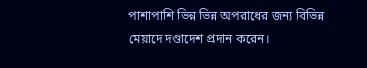পাশাপাশি ভিন্ন ভিন্ন অপরাধের জন্য বিভিন্ন মেয়াদে দণ্ডাদেশ প্রদান করেন।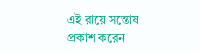এই রায়ে সন্তোষ প্রকাশ করেন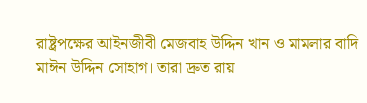রাষ্ট্রপক্ষের আইনজীবী মেজবাহ উদ্দিন খান ও মামলার বাদি মাঈন উদ্দিন সোহাগ। তারা দ্রুত রায়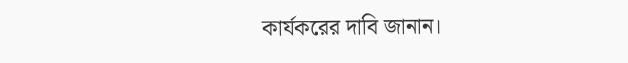কার্যকরের দাবি জানান।